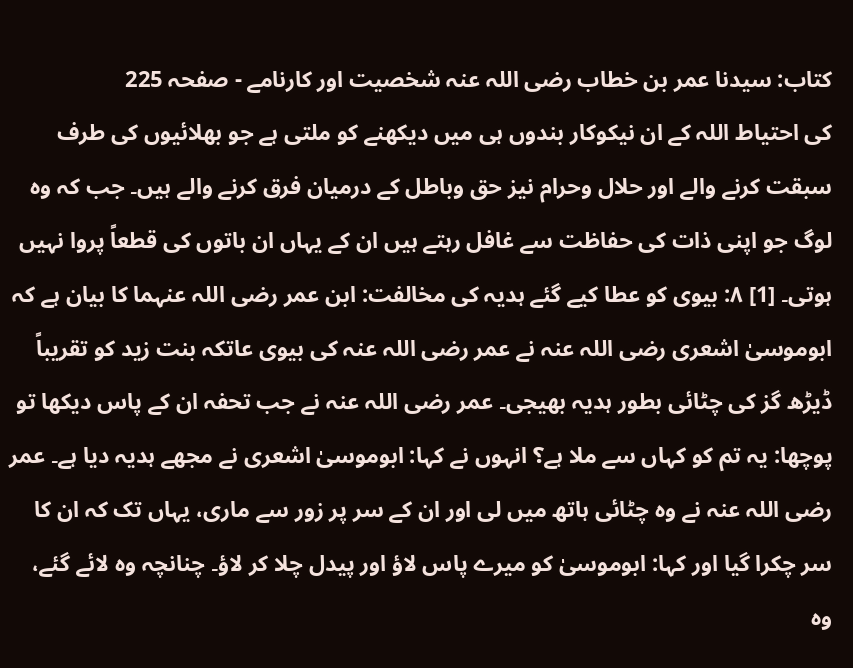کتاب: سیدنا عمر بن خطاب رضی اللہ عنہ شخصیت اور کارنامے - صفحہ 225
کی احتیاط اللہ کے ان نیکوکار بندوں ہی میں دیکھنے کو ملتی ہے جو بھلائیوں کی طرف سبقت کرنے والے اور حلال وحرام نیز حق وباطل کے درمیان فرق کرنے والے ہیں۔ جب کہ وہ لوگ جو اپنی ذات کی حفاظت سے غافل رہتے ہیں ان کے یہاں ان باتوں کی قطعاً پروا نہیں ہوتی۔ [1] ۸: بیوی کو عطا کیے گئے ہدیہ کی مخالفت: ابن عمر رضی اللہ عنہما کا بیان ہے کہ ابوموسیٰ اشعری رضی اللہ عنہ نے عمر رضی اللہ عنہ کی بیوی عاتکہ بنت زید کو تقریباً ڈیڑھ گز کی چٹائی بطور ہدیہ بھیجی۔ عمر رضی اللہ عنہ نے جب تحفہ ان کے پاس دیکھا تو پوچھا: یہ تم کو کہاں سے ملا ہے؟ انہوں نے کہا: ابوموسیٰ اشعری نے مجھے ہدیہ دیا ہے۔ عمر رضی اللہ عنہ نے وہ چٹائی ہاتھ میں لی اور ان کے سر پر زور سے ماری، یہاں تک کہ ان کا سر چکرا گیا اور کہا: ابوموسیٰ کو میرے پاس لاؤ اور پیدل چلا کر لاؤ۔ چنانچہ وہ لائے گئے، وہ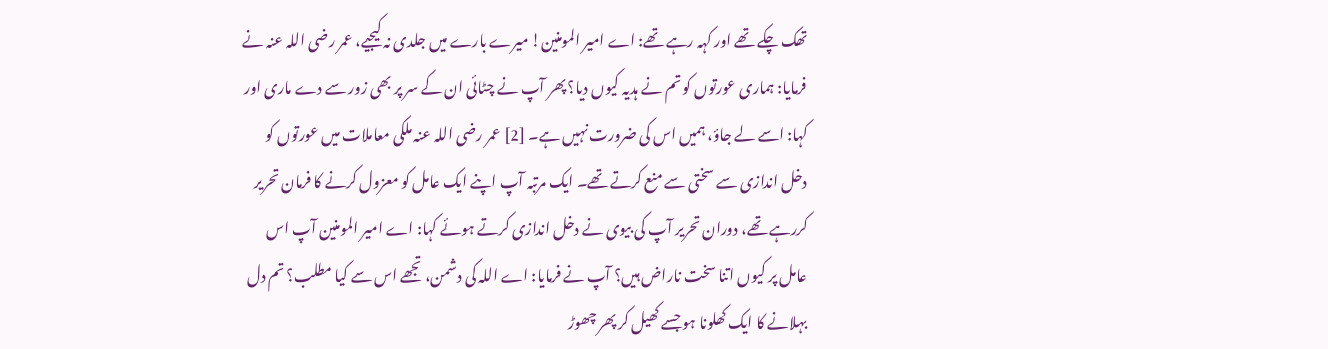تھک چکے تھے اور کہہ رہے تھے: اے امیر المومنین! میرے بارے میں جلدی نہ کیجیے، عمر رضی اللہ عنہ نے فرمایا: ہماری عورتوں کو تم نے ہدیہ کیوں دیا؟ پھر آپ نے چٹائی ان کے سر پر بھی زور سے دے ماری اور کہا: اسے لے جاؤ، ہمیں اس کی ضرورت نہیں ہے۔ [2] عمر رضی اللہ عنہ ملکی معاملات میں عورتوں کو دخل اندازی سے سختی سے منع کرتے تھے۔ ایک مرتبہ آپ اپنے ایک عامل کو معزول کرنے کا فرمان تحریر کررہے تھے، دوران تحریر آپ کی بیوی نے دخل اندازی کرتے ہوئے کہا: اے امیر المومنین آپ اس عامل پر کیوں اتنا سخت ناراض ہیں؟ آپ نے فرمایا: اے اللہ کی دشمن، تجھے اس سے کیا مطلب؟ تم دل بہلانے کا ایک کھلونا ہو جسے کھیل کر پھر چھوڑ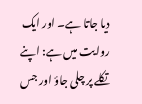دیا جاتا ہے۔ اور ایک روایت میں ہے: اپنے تکلے پر چلی جاؤ اور جس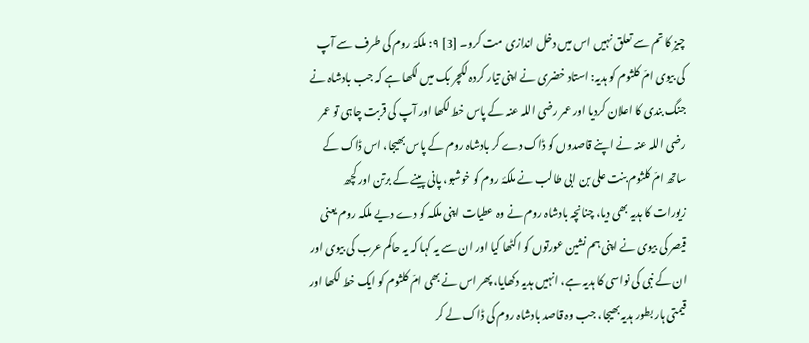چیز کا تم سے تعلق نہیں اس میں دخل اندازی مت کرو۔ [3] ۹: ملکۂ روم کی طرف سے آپ کی بیوی امّ کلثوم کو ہدیہ: استاد خضری نے اپنی تیار کردہ لکچر بک میں لکھا ہے کہ جب بادشاہ نے جنگ بندی کا اعلان کردیا اور عمر رضی اللہ عنہ کے پاس خط لکھا اور آپ کی قربت چاہی تو عمر رضی اللہ عنہ نے اپنے قاصدوں کو ڈاک دے کر بادشاہ روم کے پاس بھیجا، اس ڈاک کے ساتھ امّ کلثوم بنت علی بن ابی طالب نے ملکۂ روم کو خوشبو، پانی پینے کے برتن اور کچھ زیورات کا ہدیہ بھی دیا، چنانچہ بادشاہ روم نے وہ عطیات اپنی ملکہ کو دے دیے ملکہ روم یعنی قیصر کی بیوی نے اپنی ہم نشین عورتوں کو اکٹھا کیا اور ان سے یہ کہا کہ یہ حاکم عرب کی بیوی اور ان کے نبی کی نواسی کا ہدیہ ہے، انہیں ہدیہ دکھایا، پھر اس نے بھی امّ کلثوم کو ایک خط لکھا اور قیمتی ہار بطور ہدیہ بھیجا، جب وہ قاصد بادشاہ روم کی ڈاک لے کر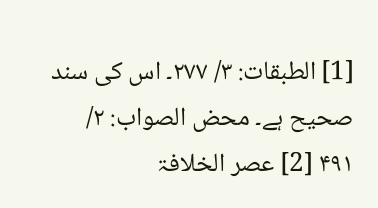[1] الطبقات: ۳/ ۲۷۷۔ اس کی سند صحیح ہے۔ محض الصواب: ۲/ ۴۹۱ [2] عصر الخلافۃ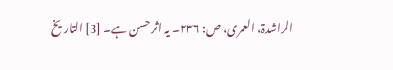الراشدۃ، العمری، ص: ۲۳۶۔ یہ اثر حسن ہے۔ [3] التاریخ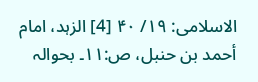الاسلامی: ۱۹/ ۴۰ [4] الزہد، امام أحمد بن حنبل، ص:۱۱۔ بحوالہ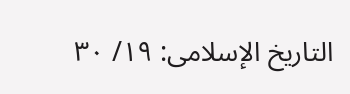التاریخ الإسلامی: ۱۹/ ۳۰